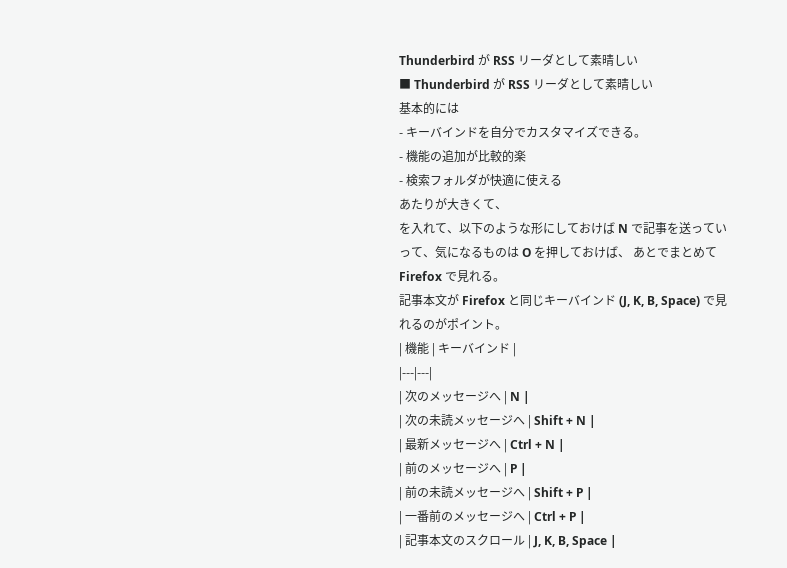Thunderbird が RSS リーダとして素晴しい
■ Thunderbird が RSS リーダとして素晴しい
基本的には
- キーバインドを自分でカスタマイズできる。
- 機能の追加が比較的楽
- 検索フォルダが快適に使える
あたりが大きくて、
を入れて、以下のような形にしておけば N で記事を送っていって、気になるものは O を押しておけば、 あとでまとめて Firefox で見れる。
記事本文が Firefox と同じキーバインド (J, K, B, Space) で見れるのがポイント。
| 機能 | キーバインド |
|---|---|
| 次のメッセージへ | N |
| 次の未読メッセージへ | Shift + N |
| 最新メッセージへ | Ctrl + N |
| 前のメッセージへ | P |
| 前の未読メッセージへ | Shift + P |
| 一番前のメッセージへ | Ctrl + P |
| 記事本文のスクロール | J, K, B, Space |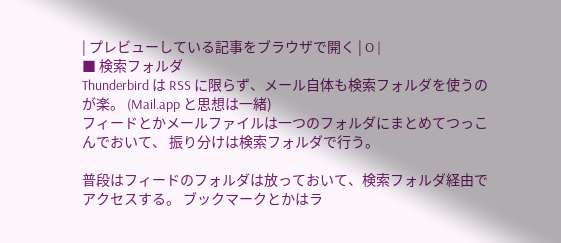| プレビューしている記事をブラウザで開く | O |
■ 検索フォルダ
Thunderbird は RSS に限らず、メール自体も検索フォルダを使うのが楽。 (Mail.app と思想は一緒)
フィードとかメールファイルは一つのフォルダにまとめてつっこんでおいて、 振り分けは検索フォルダで行う。

普段はフィードのフォルダは放っておいて、検索フォルダ経由でアクセスする。 ブックマークとかはラ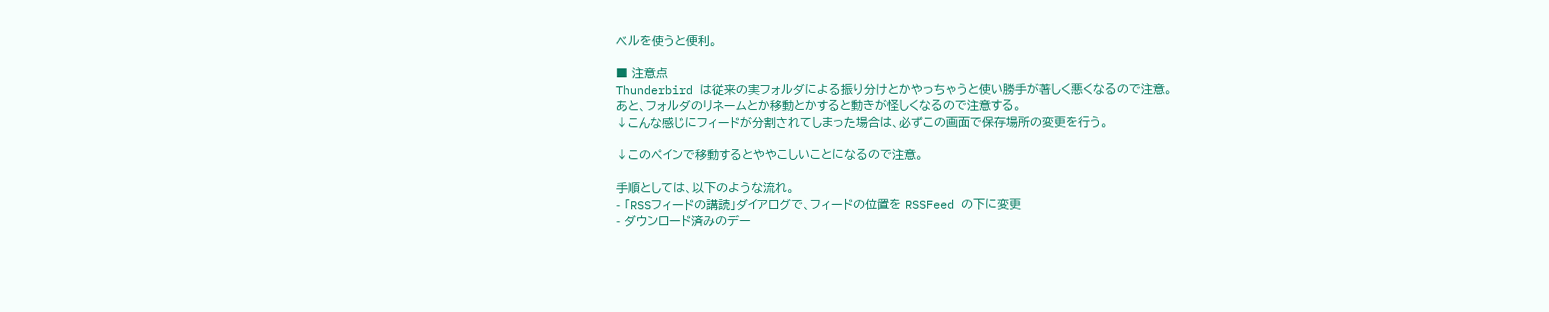ベルを使うと便利。

■ 注意点
Thunderbird は従来の実フォルダによる振り分けとかやっちゃうと使い勝手が著しく悪くなるので注意。
あと、フォルダのリネームとか移動とかすると動きが怪しくなるので注意する。
↓こんな感じにフィードが分割されてしまった場合は、必ずこの画面で保存場所の変更を行う。

↓このペインで移動するとややこしいことになるので注意。

手順としては、以下のような流れ。
- 「RSSフィードの講読」ダイアログで、フィードの位置を RSSFeed の下に変更
- ダウンロード済みのデー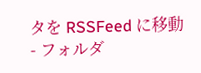タを RSSFeed に移動
- フォルダ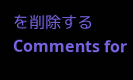を削除する
Comments for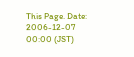This Page. Date: 2006-12-07 00:00 (JST)